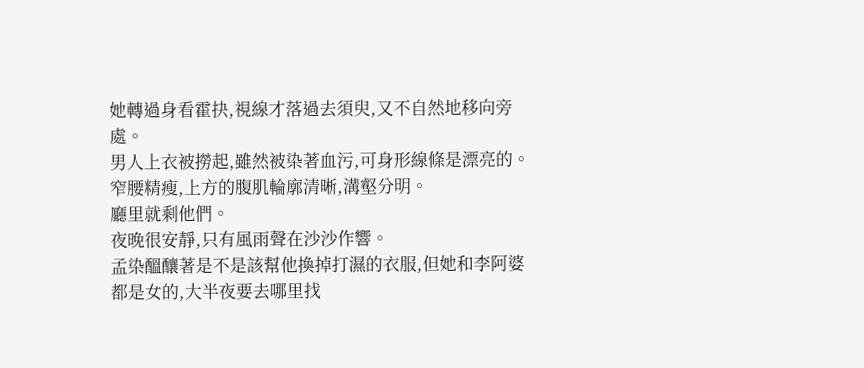她轉過身看霍抉,視線才落過去須臾,又不自然地移向旁處。
男人上衣被撈起,雖然被染著血污,可身形線條是漂亮的。
窄腰精瘦,上方的腹肌輪廓清晰,溝壑分明。
廳里就剩他們。
夜晚很安靜,只有風雨聲在沙沙作響。
孟染醞釀著是不是該幫他換掉打濕的衣服,但她和李阿婆都是女的,大半夜要去哪里找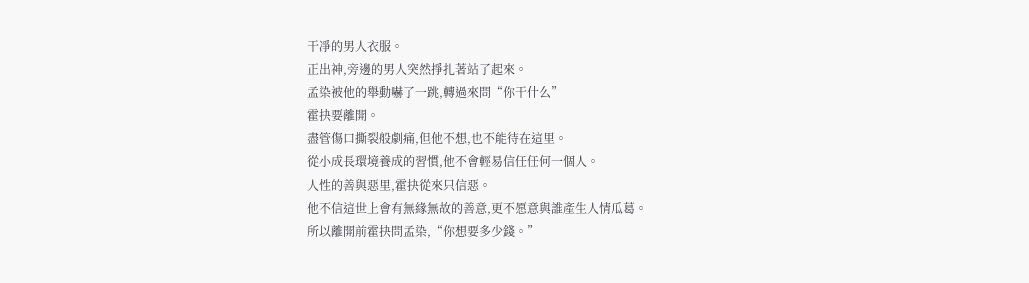干凈的男人衣服。
正出神,旁邊的男人突然掙扎著站了起來。
孟染被他的舉動嚇了一跳,轉過來問“你干什么”
霍抉要離開。
盡管傷口撕裂般劇痛,但他不想,也不能待在這里。
從小成長環境養成的習慣,他不會輕易信任任何一個人。
人性的善與惡里,霍抉從來只信惡。
他不信這世上會有無緣無故的善意,更不愿意與誰產生人情瓜葛。
所以離開前霍抉問孟染,“你想要多少錢。”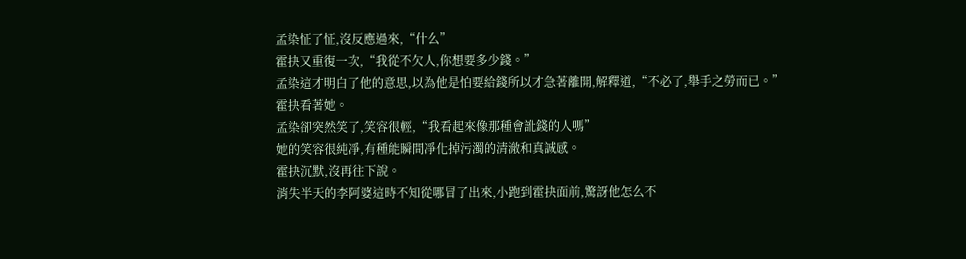孟染怔了怔,沒反應過來,“什么”
霍抉又重復一次,“我從不欠人,你想要多少錢。”
孟染這才明白了他的意思,以為他是怕要給錢所以才急著離開,解釋道,“不必了,舉手之勞而已。”
霍抉看著她。
孟染卻突然笑了,笑容很輕,“我看起來像那種會訛錢的人嗎”
她的笑容很純凈,有種能瞬間凈化掉污濁的清澈和真誠感。
霍抉沉默,沒再往下說。
消失半天的李阿婆這時不知從哪冒了出來,小跑到霍抉面前,驚訝他怎么不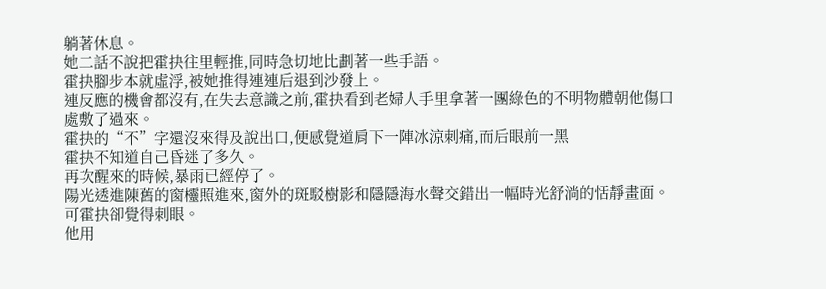躺著休息。
她二話不說把霍抉往里輕推,同時急切地比劃著一些手語。
霍抉腳步本就虛浮,被她推得連連后退到沙發上。
連反應的機會都沒有,在失去意識之前,霍抉看到老婦人手里拿著一團綠色的不明物體朝他傷口處敷了過來。
霍抉的“不”字還沒來得及說出口,便感覺道肩下一陣冰涼刺痛,而后眼前一黑
霍抉不知道自己昏迷了多久。
再次醒來的時候,暴雨已經停了。
陽光透進陳舊的窗欞照進來,窗外的斑駁樹影和隱隱海水聲交錯出一幅時光舒淌的恬靜畫面。
可霍抉卻覺得刺眼。
他用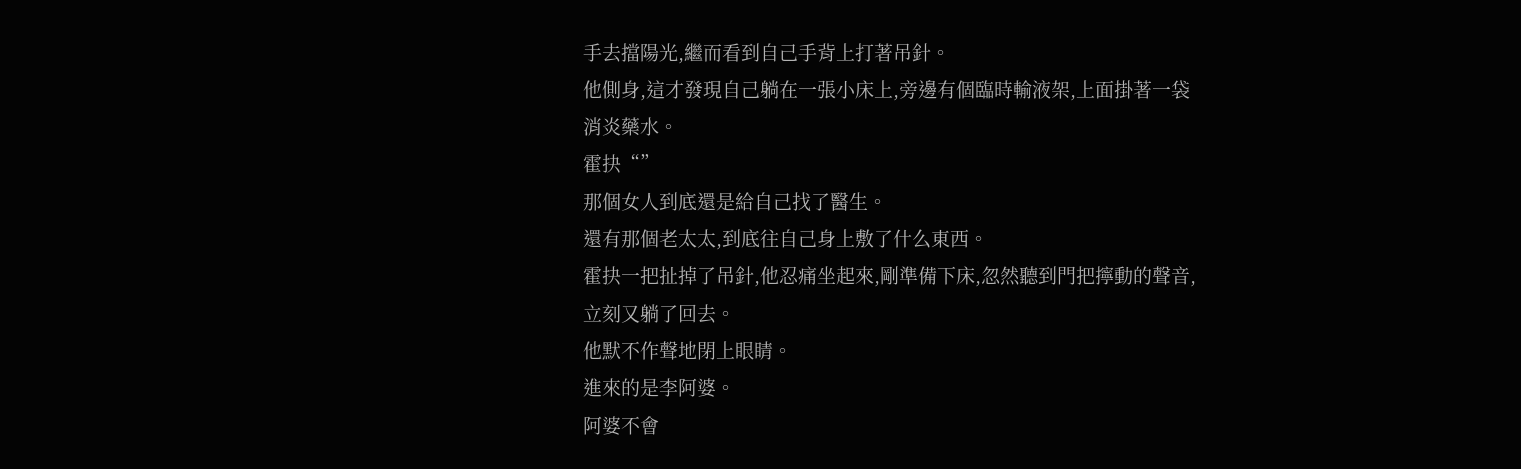手去擋陽光,繼而看到自己手背上打著吊針。
他側身,這才發現自己躺在一張小床上,旁邊有個臨時輸液架,上面掛著一袋消炎藥水。
霍抉“”
那個女人到底還是給自己找了醫生。
還有那個老太太,到底往自己身上敷了什么東西。
霍抉一把扯掉了吊針,他忍痛坐起來,剛準備下床,忽然聽到門把擰動的聲音,立刻又躺了回去。
他默不作聲地閉上眼睛。
進來的是李阿婆。
阿婆不會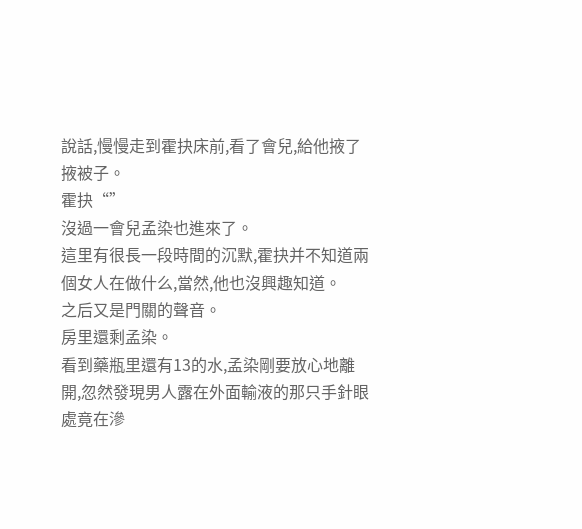說話,慢慢走到霍抉床前,看了會兒,給他掖了掖被子。
霍抉“”
沒過一會兒孟染也進來了。
這里有很長一段時間的沉默,霍抉并不知道兩個女人在做什么,當然,他也沒興趣知道。
之后又是門關的聲音。
房里還剩孟染。
看到藥瓶里還有13的水,孟染剛要放心地離開,忽然發現男人露在外面輸液的那只手針眼處竟在滲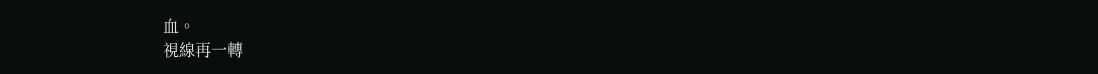血。
視線再一轉